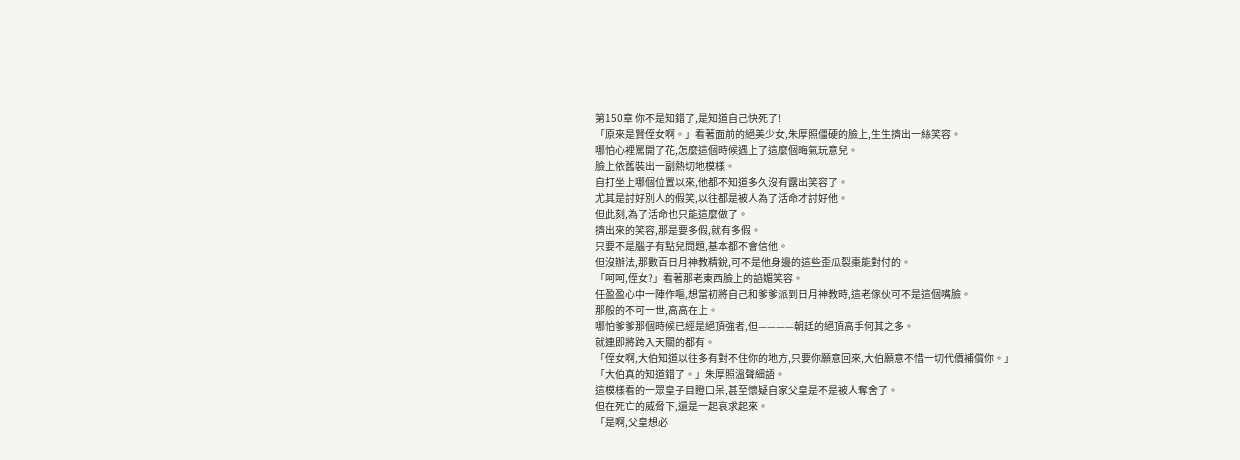第150章 你不是知錯了,是知道自己快死了!
「原來是賢侄女啊。」看著面前的絕美少女,朱厚照僵硬的臉上,生生擠出一絲笑容。
哪怕心裡罵開了花,怎麼這個時候遇上了這麼個晦氣玩意兒。
臉上依舊裝出一副熱切地模樣。
自打坐上哪個位置以來,他都不知道多久沒有露出笑容了。
尤其是討好別人的假笑,以往都是被人為了活命才討好他。
但此刻,為了活命也只能這麼做了。
擠出來的笑容,那是要多假,就有多假。
只要不是腦子有點兒問題,基本都不會信他。
但沒辦法,那數百日月神教精銳,可不是他身邊的這些歪瓜裂棗能對付的。
「呵呵,侄女?」看著那老東西臉上的諂媚笑容。
任盈盈心中一陣作嘔,想當初將自己和爹爹派到日月神教時,這老傢伙可不是這個嘴臉。
那般的不可一世,高高在上。
哪怕爹爹那個時候已經是絕頂強者,但————朝廷的絕頂高手何其之多。
就連即將跨入天關的都有。
「侄女啊,大伯知道以往多有對不住你的地方,只要你願意回來,大伯願意不惜一切代價補償你。」
「大伯真的知道錯了。」朱厚照溫聲細語。
這模樣看的一眾皇子目瞪口呆,甚至懷疑自家父皇是不是被人奪舍了。
但在死亡的威脅下,還是一起哀求起來。
「是啊,父皇想必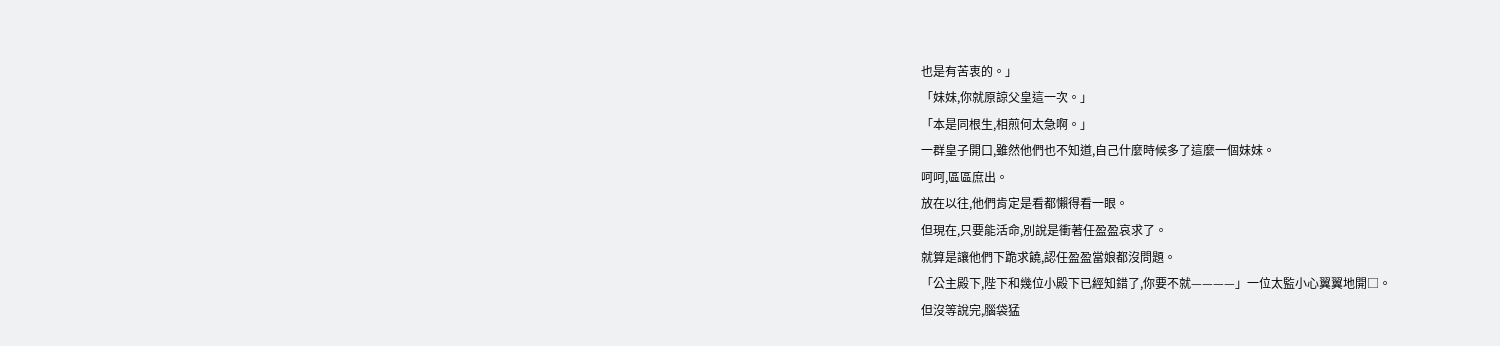也是有苦衷的。」
「妹妹,你就原諒父皇這一次。」
「本是同根生,相煎何太急啊。」
一群皇子開口,雖然他們也不知道,自己什麼時候多了這麼一個妹妹。
呵呵,區區庶出。
放在以往,他們肯定是看都懶得看一眼。
但現在,只要能活命,別說是衝著任盈盈哀求了。
就算是讓他們下跪求饒,認任盈盈當娘都沒問題。
「公主殿下,陛下和幾位小殿下已經知錯了,你要不就————」一位太監小心翼翼地開□。
但沒等說完,腦袋猛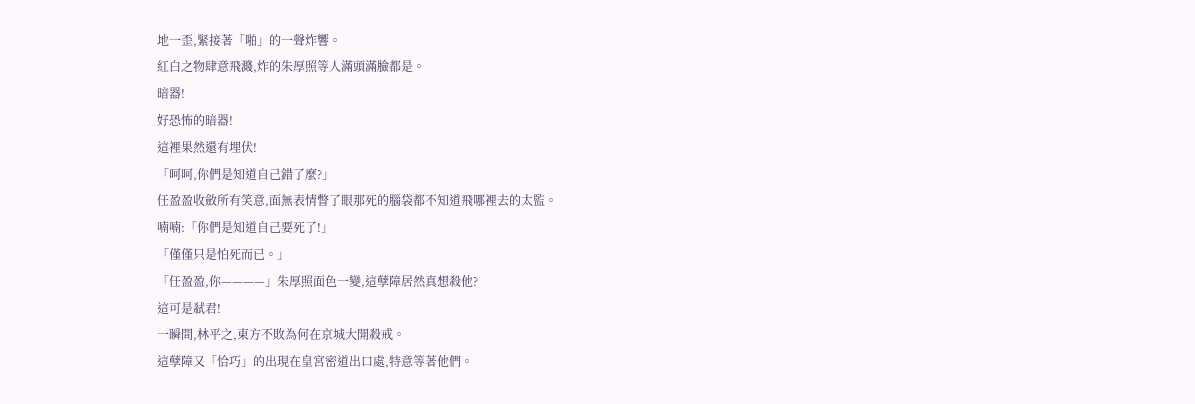地一歪,緊接著「啪」的一聲炸響。
紅白之物肆意飛濺,炸的朱厚照等人滿頭滿臉都是。
暗器!
好恐怖的暗器!
這裡果然還有埋伏!
「呵呵,你們是知道自己錯了麼?」
任盈盈收斂所有笑意,面無表情瞥了眼那死的腦袋都不知道飛哪裡去的太監。
喃喃:「你們是知道自己要死了!」
「僅僅只是怕死而已。」
「任盈盈,你————」朱厚照面色一變,這孽障居然真想殺他?
這可是弒君!
一瞬間,林平之,東方不敗為何在京城大開殺戒。
這孽障又「恰巧」的出現在皇宮密道出口處,特意等著他們。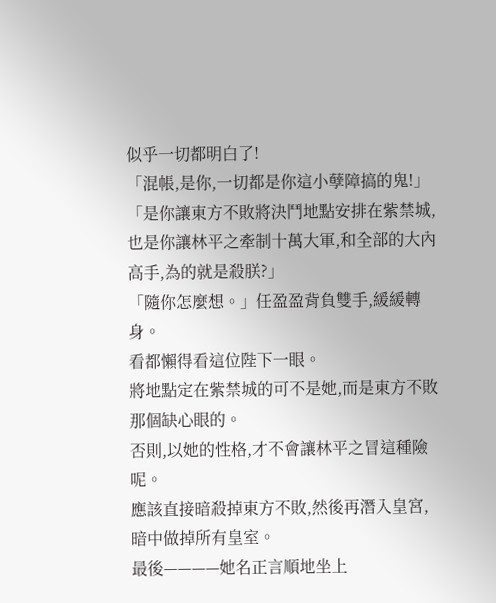似乎一切都明白了!
「混帳,是你,一切都是你這小孽障搞的鬼!」
「是你讓東方不敗將決鬥地點安排在紫禁城,也是你讓林平之牽制十萬大軍,和全部的大內高手,為的就是殺朕?」
「隨你怎麼想。」任盈盈背負雙手,緩緩轉身。
看都懶得看這位陛下一眼。
將地點定在紫禁城的可不是她,而是東方不敗那個缺心眼的。
否則,以她的性格,才不會讓林平之冒這種險呢。
應該直接暗殺掉東方不敗,然後再潛入皇宮,暗中做掉所有皇室。
最後————她名正言順地坐上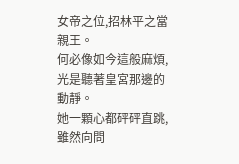女帝之位,招林平之當親王。
何必像如今這般麻煩,光是聽著皇宮那邊的動靜。
她一顆心都砰砰直跳,雖然向問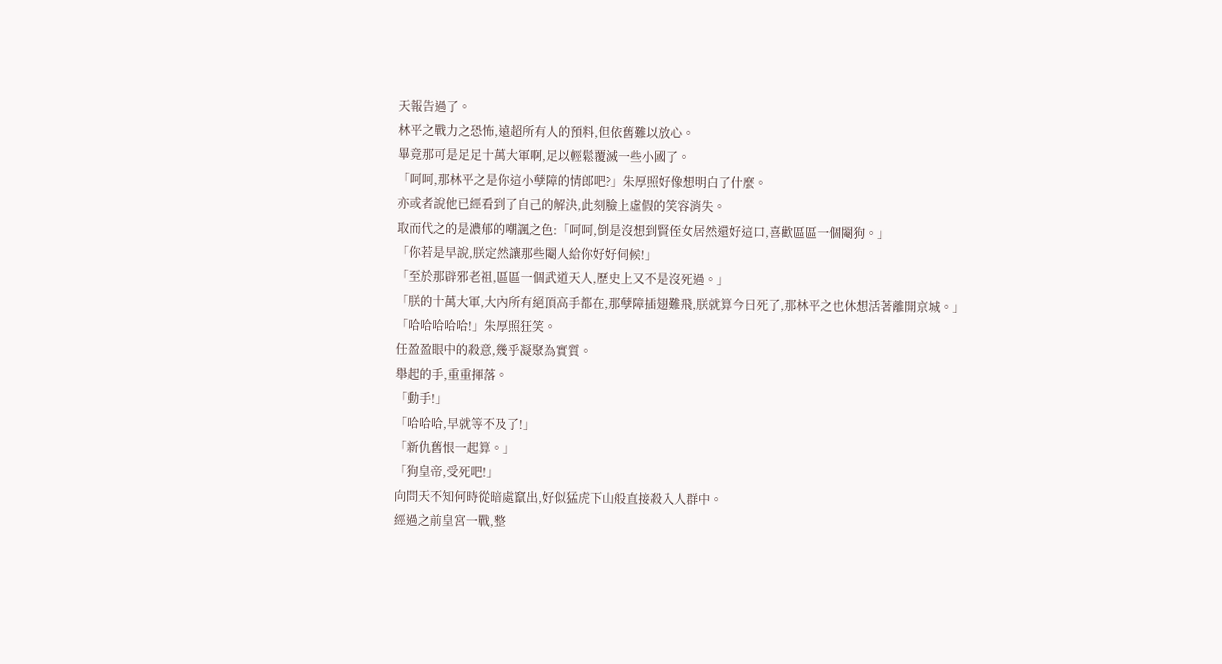天報告過了。
林平之戰力之恐怖,遠超所有人的預料,但依舊難以放心。
畢竟那可是足足十萬大軍啊,足以輕鬆覆滅一些小國了。
「呵呵,那林平之是你這小孽障的情郎吧?」朱厚照好像想明白了什麼。
亦或者說他已經看到了自己的解決,此刻臉上虛假的笑容消失。
取而代之的是濃郁的嘲諷之色:「呵呵,倒是沒想到賢侄女居然還好這口,喜歡區區一個閹狗。」
「你若是早說,朕定然讓那些閹人給你好好伺候!」
「至於那辟邪老祖,區區一個武道天人,歷史上又不是沒死過。」
「朕的十萬大軍,大內所有絕頂高手都在,那孽障插翅難飛,朕就算今日死了,那林平之也休想活著離開京城。」
「哈哈哈哈哈!」朱厚照狂笑。
任盈盈眼中的殺意,幾乎凝聚為實質。
舉起的手,重重揮落。
「動手!」
「哈哈哈,早就等不及了!」
「新仇舊恨一起算。」
「狗皇帝,受死吧!」
向問天不知何時從暗處竄出,好似猛虎下山般直接殺入人群中。
經過之前皇宮一戰,整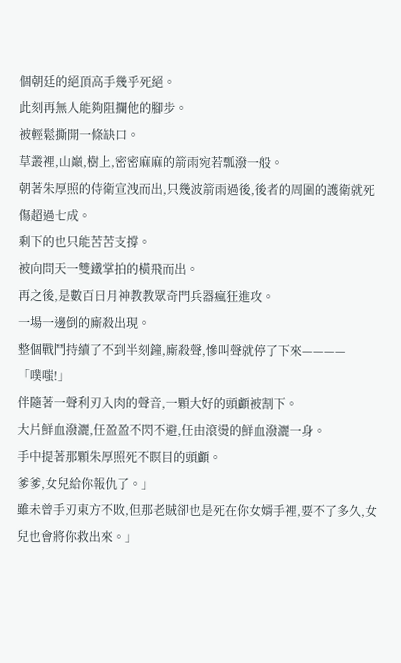個朝廷的絕頂高手幾乎死絕。
此刻再無人能夠阻攔他的腳步。
被輕鬆撕開一條缺口。
草叢裡,山巔,樹上,密密麻麻的箭雨宛若瓢潑一般。
朝著朱厚照的侍衛宣洩而出,只幾波箭雨過後,後者的周圍的護衛就死傷超過七成。
剩下的也只能苦苦支撐。
被向問天一雙鐵掌拍的橫飛而出。
再之後,是數百日月神教教眾奇門兵器瘋狂進攻。
一場一邊倒的廝殺出現。
整個戰鬥持續了不到半刻鐘,廝殺聲,慘叫聲就停了下來————
「噗嗤!」
伴隨著一聲利刃入肉的聲音,一顆大好的頭顱被割下。
大片鮮血潑灑,任盈盈不閃不避,任由滾燙的鮮血潑灑一身。
手中提著那顆朱厚照死不瞑目的頭顱。
爹爹,女兒給你報仇了。」
雖未曾手刃東方不敗,但那老賊卻也是死在你女婿手裡,要不了多久,女兒也會將你救出來。」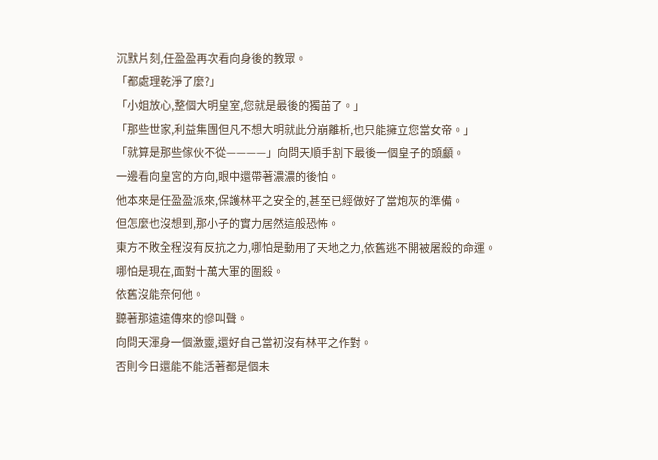沉默片刻,任盈盈再次看向身後的教眾。
「都處理乾淨了麼?」
「小姐放心,整個大明皇室,您就是最後的獨苗了。」
「那些世家,利益集團但凡不想大明就此分崩離析,也只能擁立您當女帝。」
「就算是那些傢伙不從————」向問天順手割下最後一個皇子的頭顱。
一邊看向皇宮的方向,眼中還帶著濃濃的後怕。
他本來是任盈盈派來,保護林平之安全的,甚至已經做好了當炮灰的準備。
但怎麼也沒想到,那小子的實力居然這般恐怖。
東方不敗全程沒有反抗之力,哪怕是動用了天地之力,依舊逃不開被屠殺的命運。
哪怕是現在,面對十萬大軍的圍殺。
依舊沒能奈何他。
聽著那遠遠傳來的慘叫聲。
向問天渾身一個激靈,還好自己當初沒有林平之作對。
否則今日還能不能活著都是個未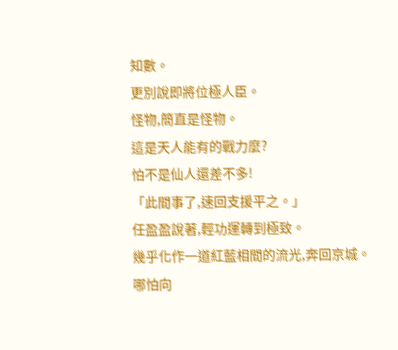知數。
更別說即將位極人臣。
怪物,簡直是怪物。
這是天人能有的戰力麼?
怕不是仙人還差不多!
「此間事了,速回支援平之。」
任盈盈說著,輕功運轉到極致。
幾乎化作一道紅藍相間的流光,奔回京城。
哪怕向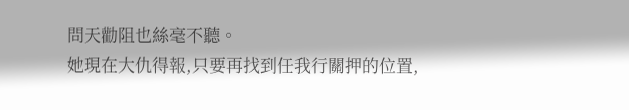問天勸阻也絲毫不聽。
她現在大仇得報,只要再找到任我行關押的位置,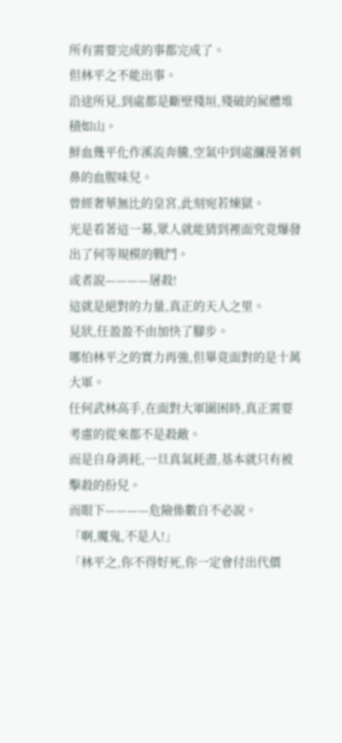所有需要完成的事都完成了。
但林平之不能出事。
沿途所見,到處都是斷壁殘垣,殘破的屍體堆積如山。
鮮血幾平化作溪流奔騰,空氣中到處瀰漫著刺鼻的血腥味兒。
曾經奢華無比的皇宮,此刻宛若煉獄。
光是看著這一幕,眾人就能猜到裡面究竟爆發出了何等規模的戰鬥。
或者說————屠殺!
這就是絕對的力量,真正的天人之里。
見狀,任盈盈不由加快了腳步。
哪怕林平之的實力再強,但畢竟面對的是十萬大軍。
任何武林高手,在面對大軍圍困時,真正需要考慮的從來都不是殺敵。
而是自身消耗,一旦真氣耗盡,基本就只有被擊殺的份兒。
而眼下————危險係數自不必說。
「啊,魔鬼,不是人!」
「林平之,你不得好死,你一定會付出代價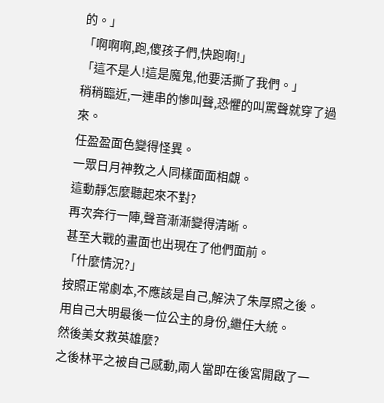的。」
「啊啊啊,跑,傻孩子們,快跑啊!」
「這不是人!這是魔鬼,他要活撕了我們。」
稍稍臨近,一連串的慘叫聲,恐懼的叫罵聲就穿了過來。
任盈盈面色變得怪異。
一眾日月神教之人同樣面面相覷。
這動靜怎麼聽起來不對?
再次奔行一陣,聲音漸漸變得清晰。
甚至大戰的畫面也出現在了他們面前。
「什麼情況?」
按照正常劇本,不應該是自己,解決了朱厚照之後。
用自己大明最後一位公主的身份,繼任大統。
然後美女救英雄麼?
之後林平之被自己感動,兩人當即在後宮開啟了一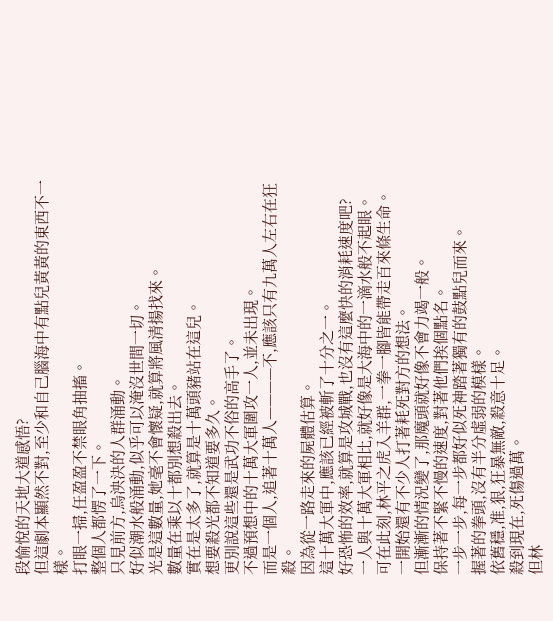段愉悅的天地大道感悟?
但這劇本顯然不對,至少和自己腦海中有點兒黃黃的東西不一樣。
打眼一掃,任盈盈不禁眼角抽搐。
整個人都愣了一下。
只見前方,烏泱決的人群涌動。
好似潮水般涌動,似乎可以淹沒世間一切。
光是這數量,她毫不會懷疑,就算將風清揚找來。
數量在乘以十都別想殺出去。
實在是太多了,就算是十萬頭豬站在這兒。
想要殺光都不知道要多久。
更別說這些還是武功不俗的高手了。
不過預想中的十萬大軍圍攻一人,並未出現。
而是一個人,追著十萬人————不,應該只有九萬人左右在狂殺。
因為從一路走來的屍體估算。
這十萬大軍中,應該已經被斬了十分之一。
好恐怖的效率,就算是攻城戰,也沒有這麼快的消耗速度吧?
一人與十萬大軍相比,就好像是大海中的一滴水般不起眼。
可在此刻,林平之虎入羊群,一拳一腳皆能帶走百來條生命。
一開始還有不少人打著耗死對方的想法。
但漸漸的情況變了,那魔頭就好像不會力竭一般。
保持著不緊不慢的速度,對著他們挨個點名。
一步一步,每一步都好似死神踏著獨有的鼓點兒而來。
握著的拳頭,沒有半分虛弱的模樣。
依舊穩,准,狠,狂暴無敵,殺意十足。
殺到現在,死傷過萬。
但林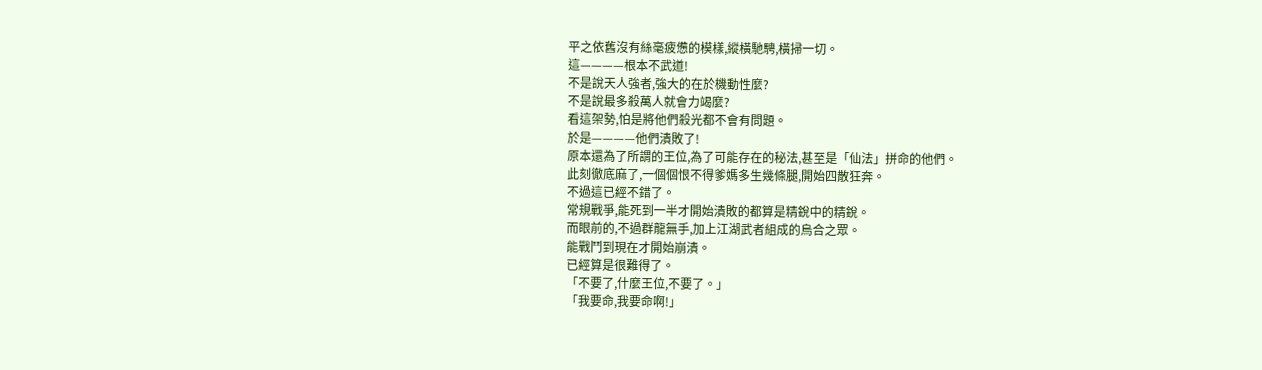平之依舊沒有絲毫疲憊的模樣,縱橫馳騁,橫掃一切。
這————根本不武道!
不是說天人強者,強大的在於機動性麼?
不是說最多殺萬人就會力竭麼?
看這架勢,怕是將他們殺光都不會有問題。
於是————他們潰敗了!
原本還為了所謂的王位,為了可能存在的秘法,甚至是「仙法」拼命的他們。
此刻徹底麻了,一個個恨不得爹媽多生幾條腿,開始四散狂奔。
不過這已經不錯了。
常規戰爭,能死到一半才開始潰敗的都算是精銳中的精銳。
而眼前的,不過群龍無手,加上江湖武者組成的烏合之眾。
能戰鬥到現在才開始崩潰。
已經算是很難得了。
「不要了,什麼王位,不要了。」
「我要命,我要命啊!」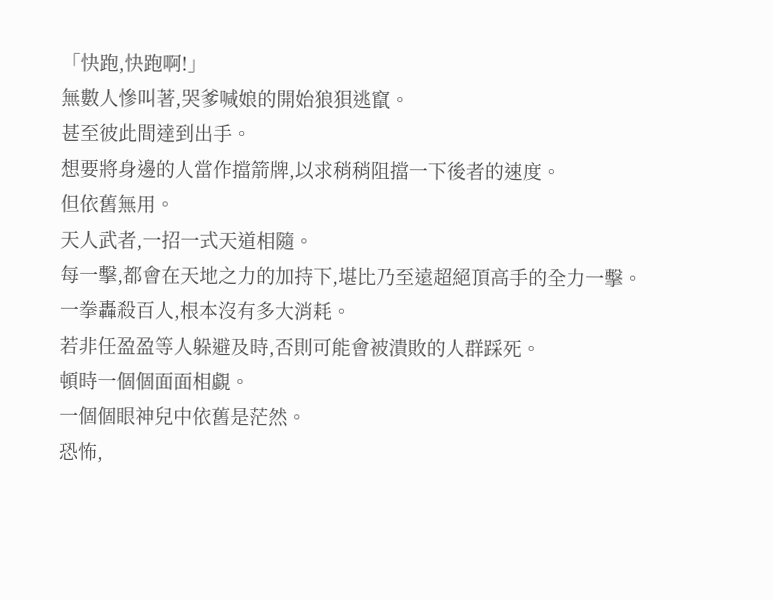「快跑,快跑啊!」
無數人慘叫著,哭爹喊娘的開始狼狽逃竄。
甚至彼此間達到出手。
想要將身邊的人當作擋箭牌,以求稍稍阻擋一下後者的速度。
但依舊無用。
天人武者,一招一式天道相隨。
每一擊,都會在天地之力的加持下,堪比乃至遠超絕頂高手的全力一擊。
一拳轟殺百人,根本沒有多大消耗。
若非任盈盈等人躲避及時,否則可能會被潰敗的人群踩死。
頓時一個個面面相覷。
一個個眼神兒中依舊是茫然。
恐怖,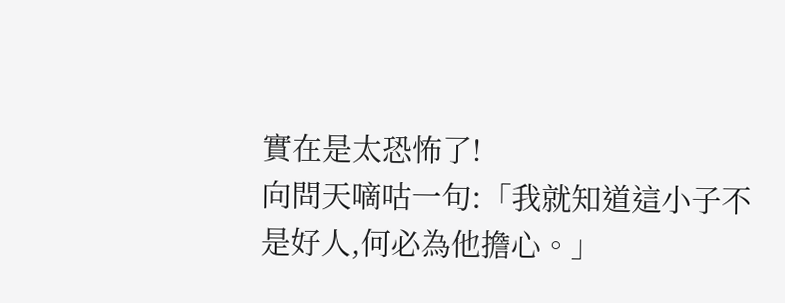實在是太恐怖了!
向問天嘀咕一句:「我就知道這小子不是好人,何必為他擔心。」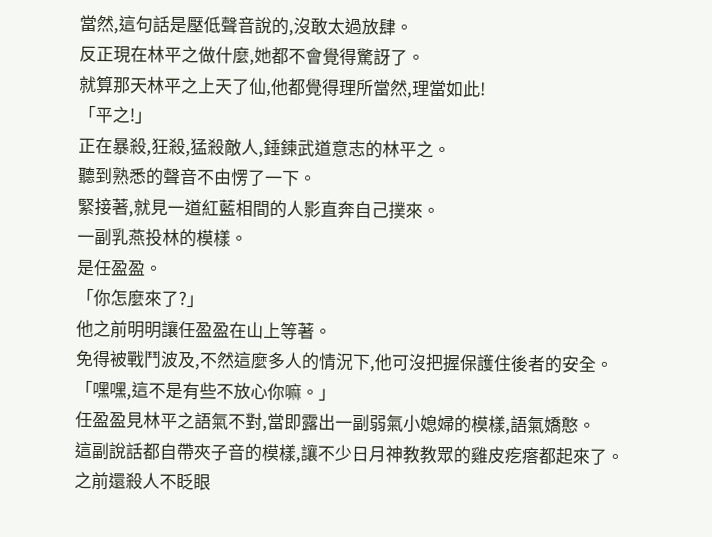當然,這句話是壓低聲音說的,沒敢太過放肆。
反正現在林平之做什麼,她都不會覺得驚訝了。
就算那天林平之上天了仙,他都覺得理所當然,理當如此!
「平之!」
正在暴殺,狂殺,猛殺敵人,錘鍊武道意志的林平之。
聽到熟悉的聲音不由愣了一下。
緊接著,就見一道紅藍相間的人影直奔自己撲來。
一副乳燕投林的模樣。
是任盈盈。
「你怎麼來了?」
他之前明明讓任盈盈在山上等著。
免得被戰鬥波及,不然這麼多人的情況下,他可沒把握保護住後者的安全。
「嘿嘿,這不是有些不放心你嘛。」
任盈盈見林平之語氣不對,當即露出一副弱氣小媳婦的模樣,語氣嬌憨。
這副說話都自帶夾子音的模樣,讓不少日月神教教眾的雞皮疙瘩都起來了。
之前還殺人不眨眼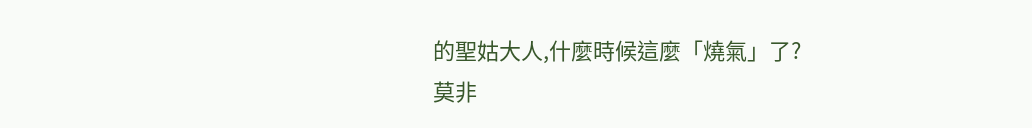的聖姑大人,什麼時候這麼「燒氣」了?
莫非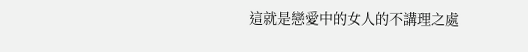這就是戀愛中的女人的不講理之處